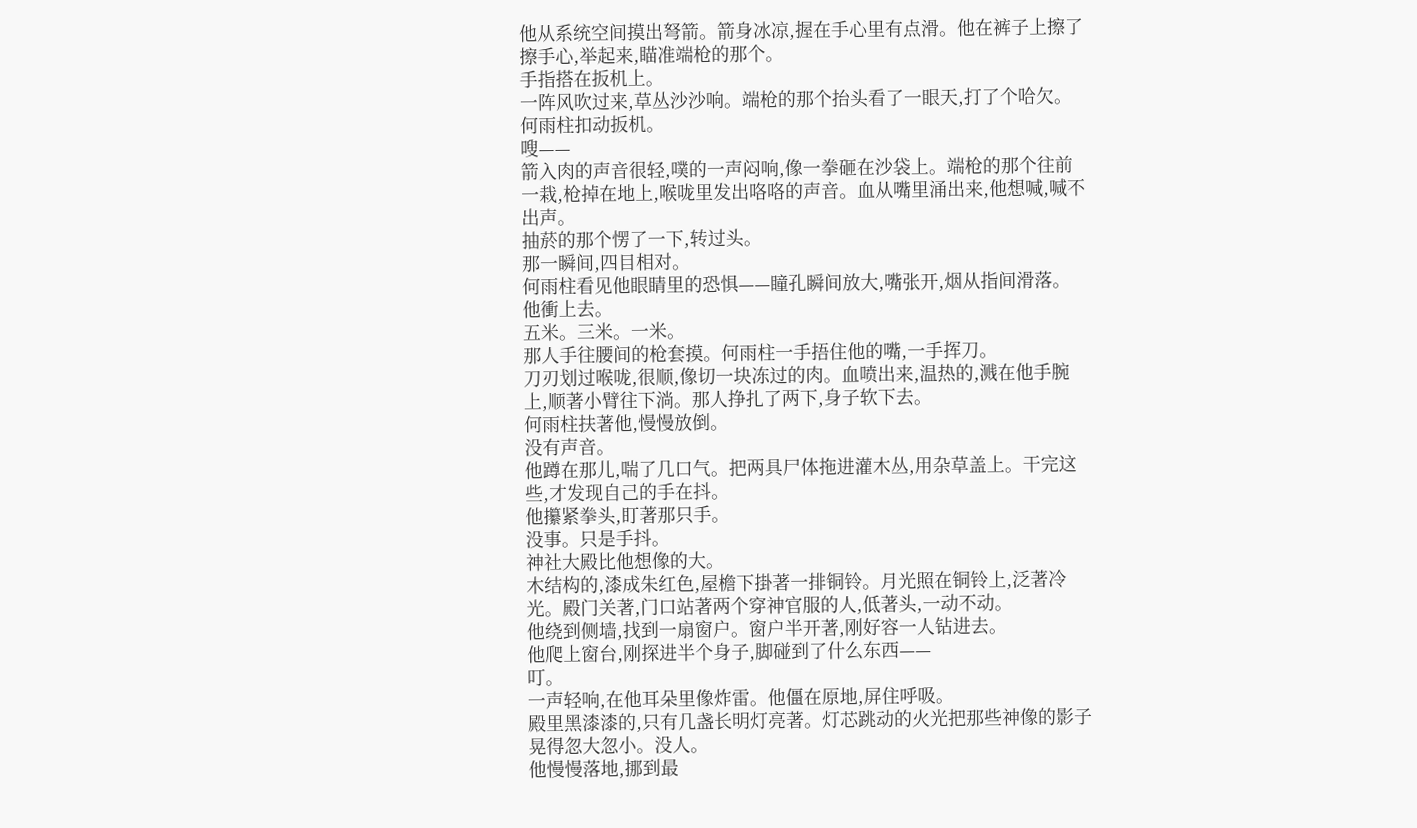他从系统空间摸出弩箭。箭身冰凉,握在手心里有点滑。他在裤子上擦了擦手心,举起来,瞄准端枪的那个。
手指搭在扳机上。
一阵风吹过来,草丛沙沙响。端枪的那个抬头看了一眼天,打了个哈欠。
何雨柱扣动扳机。
嗖——
箭入肉的声音很轻,噗的一声闷响,像一拳砸在沙袋上。端枪的那个往前一栽,枪掉在地上,喉咙里发出咯咯的声音。血从嘴里涌出来,他想喊,喊不出声。
抽菸的那个愣了一下,转过头。
那一瞬间,四目相对。
何雨柱看见他眼睛里的恐惧——瞳孔瞬间放大,嘴张开,烟从指间滑落。
他衝上去。
五米。三米。一米。
那人手往腰间的枪套摸。何雨柱一手捂住他的嘴,一手挥刀。
刀刃划过喉咙,很顺,像切一块冻过的肉。血喷出来,温热的,溅在他手腕上,顺著小臂往下淌。那人挣扎了两下,身子软下去。
何雨柱扶著他,慢慢放倒。
没有声音。
他蹲在那儿,喘了几口气。把两具尸体拖进灌木丛,用杂草盖上。干完这些,才发现自己的手在抖。
他攥紧拳头,盯著那只手。
没事。只是手抖。
神社大殿比他想像的大。
木结构的,漆成朱红色,屋檐下掛著一排铜铃。月光照在铜铃上,泛著冷光。殿门关著,门口站著两个穿神官服的人,低著头,一动不动。
他绕到侧墙,找到一扇窗户。窗户半开著,刚好容一人钻进去。
他爬上窗台,刚探进半个身子,脚碰到了什么东西——
叮。
一声轻响,在他耳朵里像炸雷。他僵在原地,屏住呼吸。
殿里黑漆漆的,只有几盏长明灯亮著。灯芯跳动的火光把那些神像的影子晃得忽大忽小。没人。
他慢慢落地,挪到最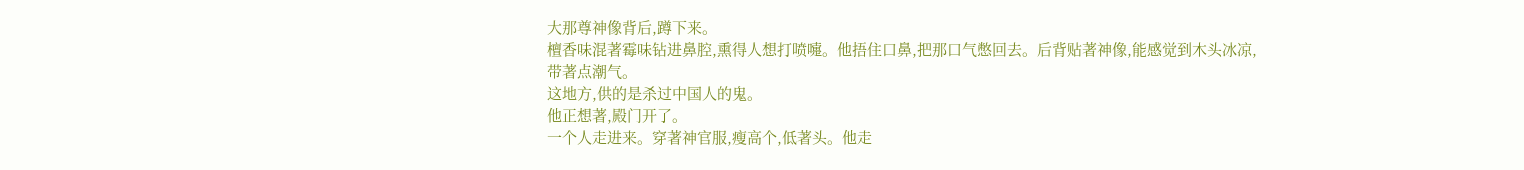大那尊神像背后,蹲下来。
檀香味混著霉味钻进鼻腔,熏得人想打喷嚏。他捂住口鼻,把那口气憋回去。后背贴著神像,能感觉到木头冰凉,带著点潮气。
这地方,供的是杀过中国人的鬼。
他正想著,殿门开了。
一个人走进来。穿著神官服,瘦高个,低著头。他走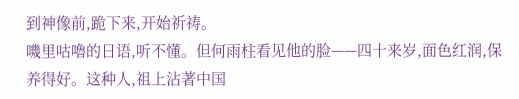到神像前,跪下来,开始祈祷。
嘰里咕嚕的日语,听不懂。但何雨柱看见他的脸——四十来岁,面色红润,保养得好。这种人,祖上沾著中国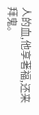人的血,他享著福,还来拜鬼。